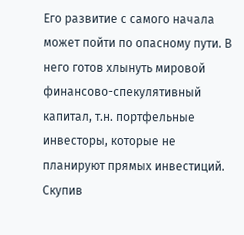Его развитие с самого начала может пойти по опасному пути. В него готов хлынуть мировой финансово-спекулятивный капитал, т.н. портфельные инвесторы, которые не планируют прямых инвестиций. Скупив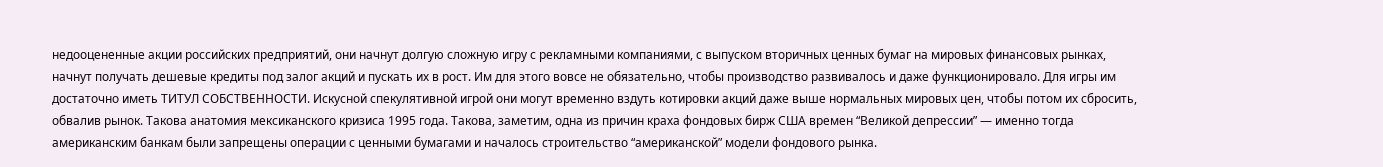недооцененные акции российских предприятий, они начнут долгую сложную игру с рекламными компаниями, с выпуском вторичных ценных бумаг на мировых финансовых рынках, начнут получать дешевые кредиты под залог акций и пускать их в рост. Им для этого вовсе не обязательно, чтобы производство развивалось и даже функционировало. Для игры им достаточно иметь ТИТУЛ СОБСТВЕННОСТИ. Искусной спекулятивной игрой они могут временно вздуть котировки акций даже выше нормальных мировых цен, чтобы потом их сбросить, обвалив рынок. Такова анатомия мексиканского кризиса 1995 года. Такова, заметим, одна из причин краха фондовых бирж США времен “Великой депрессии” — именно тогда американским банкам были запрещены операции с ценными бумагами и началось строительство “американской” модели фондового рынка.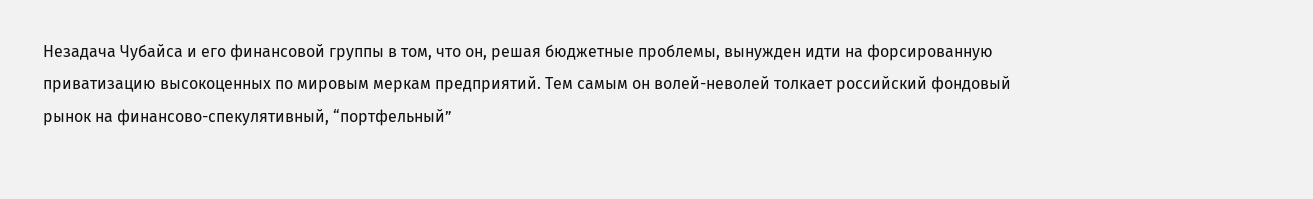Незадача Чубайса и его финансовой группы в том, что он, решая бюджетные проблемы, вынужден идти на форсированную приватизацию высокоценных по мировым меркам предприятий. Тем самым он волей-неволей толкает российский фондовый рынок на финансово-спекулятивный, “портфельный”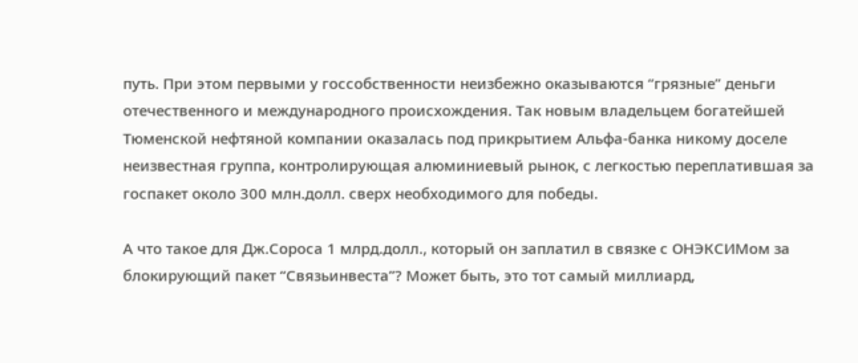путь. При этом первыми у госсобственности неизбежно оказываются “грязные” деньги отечественного и международного происхождения. Так новым владельцем богатейшей Тюменской нефтяной компании оказалась под прикрытием Альфа-банка никому доселе неизвестная группа, контролирующая алюминиевый рынок, с легкостью переплатившая за госпакет около 300 млн.долл. сверх необходимого для победы.

А что такое для Дж.Сороса 1 млрд.долл., который он заплатил в связке с ОНЭКСИМом за блокирующий пакет “Связьинвеста”? Может быть, это тот самый миллиард,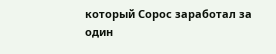который Сорос заработал за один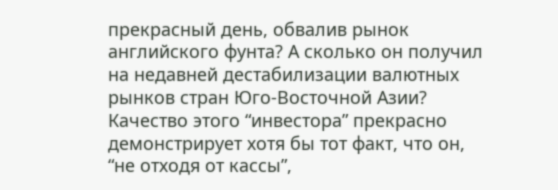прекрасный день, обвалив рынок английского фунта? А сколько он получил на недавней дестабилизации валютных рынков стран Юго-Восточной Азии? Качество этого “инвестора” прекрасно демонстрирует хотя бы тот факт, что он, “не отходя от кассы”,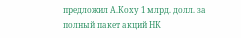предложил А.Коху 1 млрд. долл. за полный пакет акций НК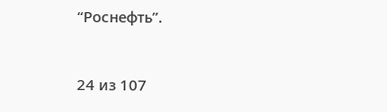“Роснефть”.



24 из 107